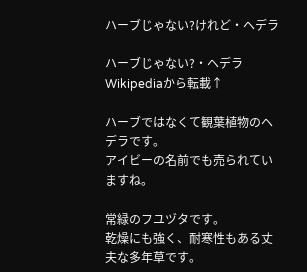ハーブじゃない?けれど・ヘデラ

ハーブじゃない?・ヘデラ
Wikipediaから転載↑

ハーブではなくて観葉植物のヘデラです。
アイビーの名前でも売られていますね。

常緑のフユヅタです。
乾燥にも強く、耐寒性もある丈夫な多年草です。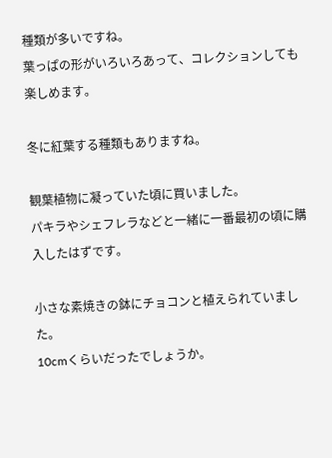種類が多いですね。
葉っぱの形がいろいろあって、コレクションしても楽しめます。

冬に紅葉する種類もありますね。

観葉植物に凝っていた頃に買いました。
パキラやシェフレラなどと一緒に一番最初の頃に購入したはずです。

小さな素焼きの鉢にチョコンと植えられていました。
10cmくらいだったでしょうか。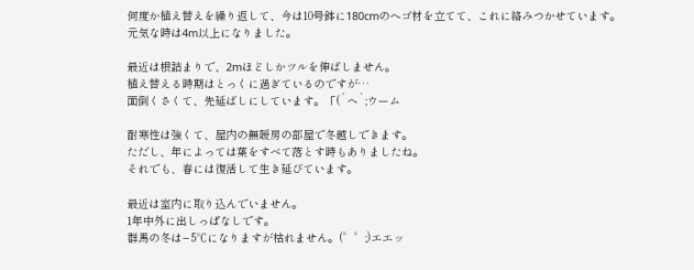何度か植え替えを繰り返して、今は10号鉢に180cmのヘゴ材を立てて、これに絡みつかせています。
元気な時は4m以上になりました。

最近は根詰まりで、2mほどしかツルを伸ばしません。
植え替える時期はとっくに過ぎているのですが…
面倒くさくて、先延ばしにしています。「(´へ`;ウーム

耐寒性は強くて、屋内の無暖房の部屋で冬越しできます。
ただし、年によっては葉をすべて落とす時もありましたね。
それでも、春には復活して生き延びています。

最近は室内に取り込んでいません。
1年中外に出しっぱなしです。
群馬の冬は−5℃になりますが枯れません。(゜゜;)エエッ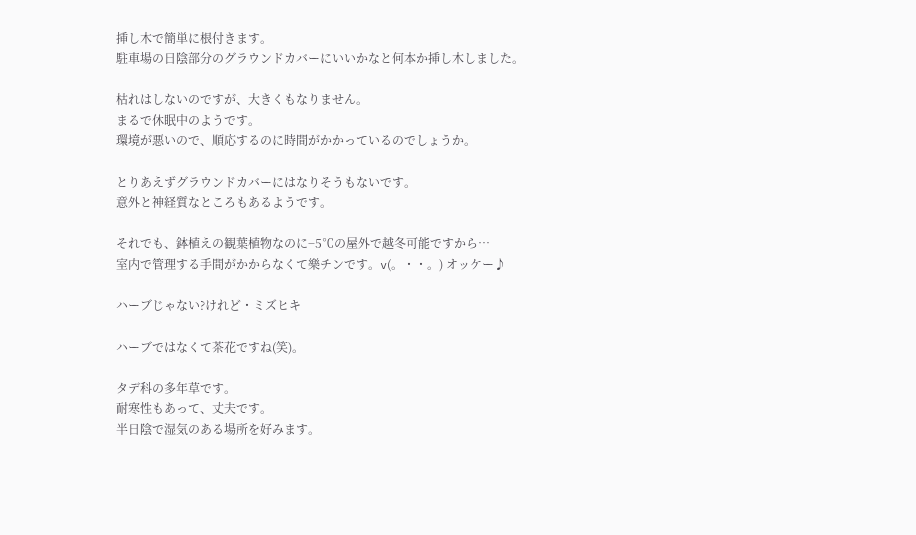挿し木で簡単に根付きます。
駐車場の日陰部分のグラウンドカバーにいいかなと何本か挿し木しました。

枯れはしないのですが、大きくもなりません。
まるで休眠中のようです。
環境が悪いので、順応するのに時間がかかっているのでしょうか。

とりあえずグラウンドカバーにはなりそうもないです。
意外と神経質なところもあるようです。

それでも、鉢植えの観葉植物なのに−5℃の屋外で越冬可能ですから…
室内で管理する手間がかからなくて樂チンです。v(。・・。) オッケー♪

ハーブじゃない?けれど・ミズヒキ

ハーブではなくて茶花ですね(笑)。

タデ科の多年草です。
耐寒性もあって、丈夫です。
半日陰で湿気のある場所を好みます。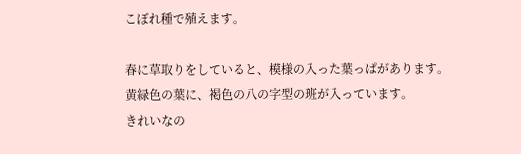こぼれ種で殖えます。

春に草取りをしていると、模様の入った葉っぱがあります。
黄緑色の葉に、褐色の八の字型の班が入っています。
きれいなの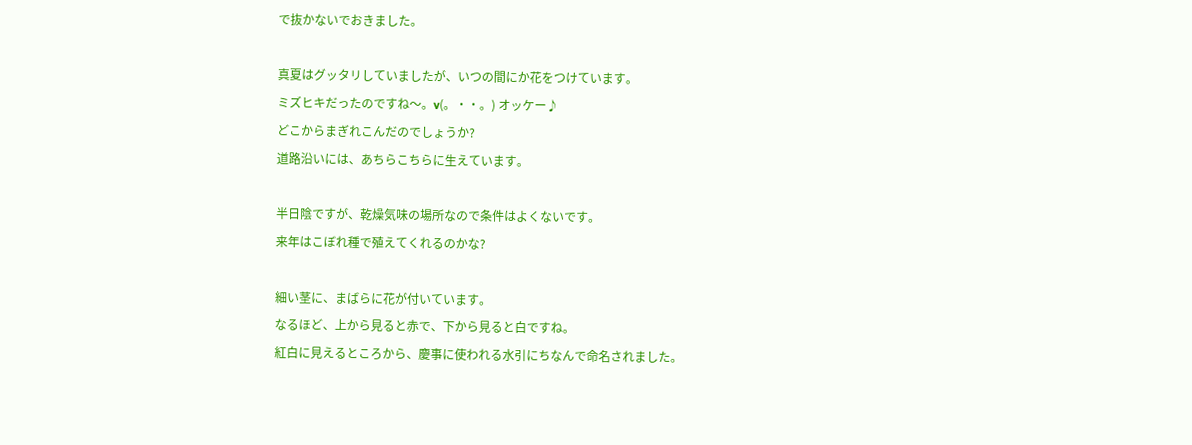で抜かないでおきました。

真夏はグッタリしていましたが、いつの間にか花をつけています。
ミズヒキだったのですね〜。v(。・・。) オッケー♪
どこからまぎれこんだのでしょうか?
道路沿いには、あちらこちらに生えています。

半日陰ですが、乾燥気味の場所なので条件はよくないです。
来年はこぼれ種で殖えてくれるのかな?

細い茎に、まばらに花が付いています。
なるほど、上から見ると赤で、下から見ると白ですね。
紅白に見えるところから、慶事に使われる水引にちなんで命名されました。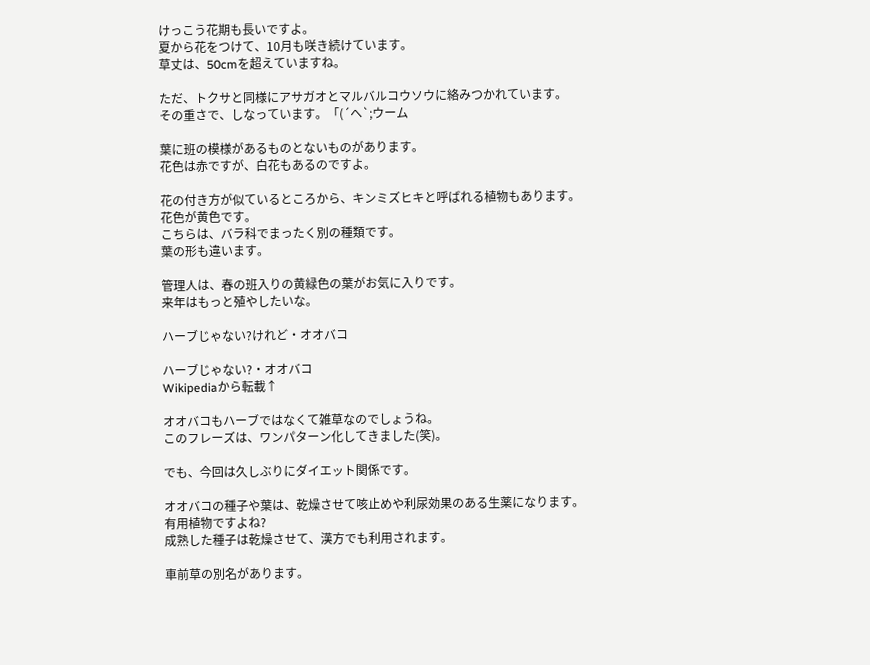けっこう花期も長いですよ。
夏から花をつけて、10月も咲き続けています。
草丈は、50cmを超えていますね。

ただ、トクサと同様にアサガオとマルバルコウソウに絡みつかれています。
その重さで、しなっています。「(´へ`;ウーム

葉に班の模様があるものとないものがあります。
花色は赤ですが、白花もあるのですよ。

花の付き方が似ているところから、キンミズヒキと呼ばれる植物もあります。
花色が黄色です。
こちらは、バラ科でまったく別の種類です。
葉の形も違います。

管理人は、春の班入りの黄緑色の葉がお気に入りです。
来年はもっと殖やしたいな。

ハーブじゃない?けれど・オオバコ

ハーブじゃない?・オオバコ
Wikipediaから転載↑

オオバコもハーブではなくて雑草なのでしょうね。
このフレーズは、ワンパターン化してきました(笑)。

でも、今回は久しぶりにダイエット関係です。

オオバコの種子や葉は、乾燥させて咳止めや利尿効果のある生薬になります。
有用植物ですよね?
成熟した種子は乾燥させて、漢方でも利用されます。

車前草の別名があります。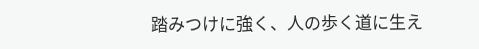踏みつけに強く、人の歩く道に生え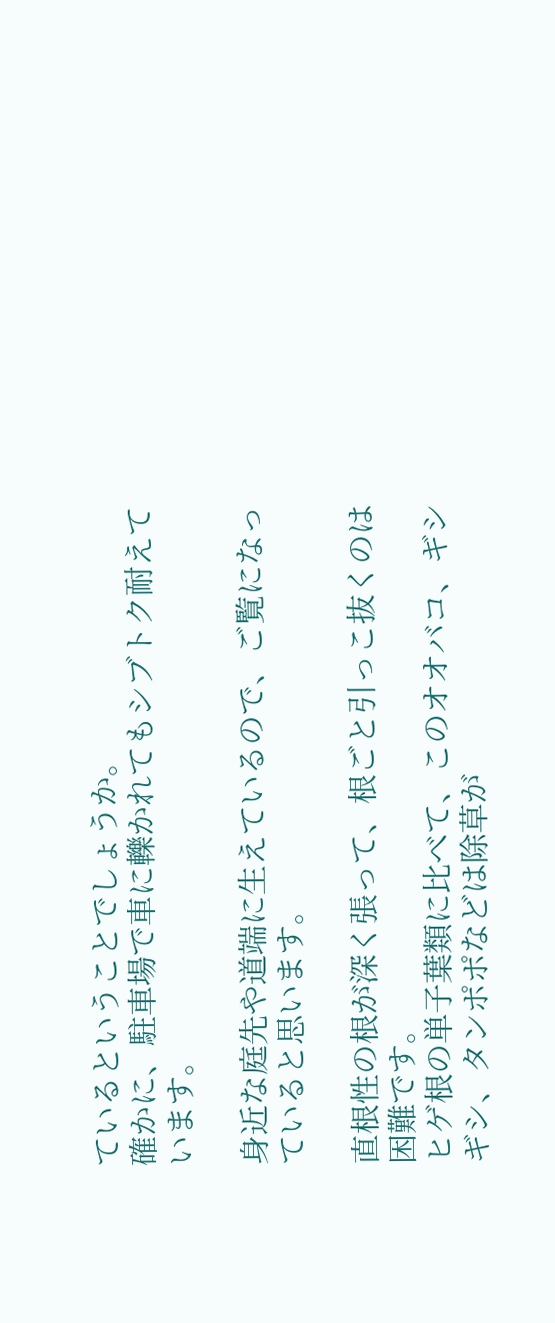ているということでしょうか。
確かに、駐車場で車に轢かれてもシブトク耐えています。

身近な庭先や道端に生えているので、ご覧になっていると思います。

直根性の根が深く張って、根ごと引っこ抜くのは困難です。
ヒゲ根の単子葉類に比べて、このオオバコ、ギシギシ、タンポポなどは除草が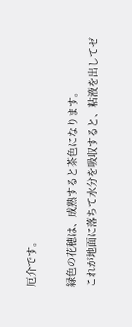厄介です。

緑色の花穂は、成熟すると茶色になります。
これが地面に落ちて水分を吸収すると、粘液を出してゼ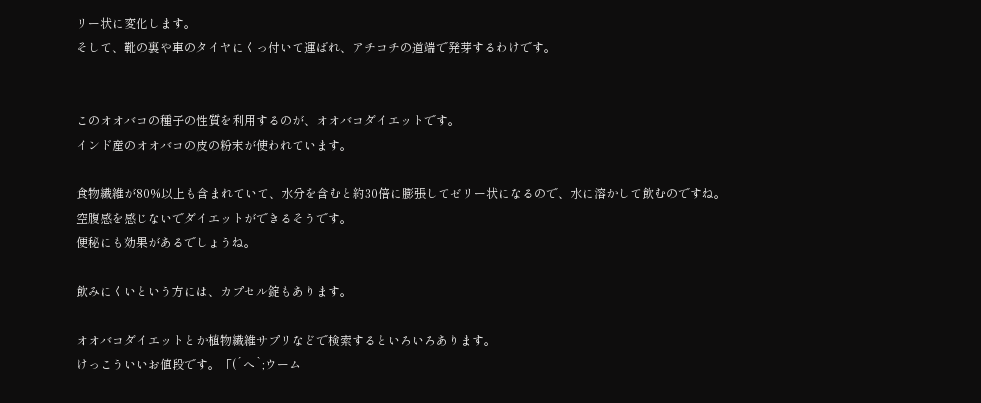リー状に変化します。
そして、靴の裏や車のタイヤにくっ付いて運ばれ、アチコチの道端で発芽するわけです。


このオオバコの種子の性質を利用するのが、オオバコダイエットです。
インド産のオオバコの皮の粉末が使われています。

食物繊維が80%以上も含まれていて、水分を含むと約30倍に膨張してゼリー状になるので、水に溶かして飲むのですね。
空腹感を感じないでダイエットができるそうです。
便秘にも効果があるでしょうね。

飲みにくいという方には、カプセル錠もあります。

オオバコダイエットとか植物繊維サプリなどで検索するといろいろあります。
けっこういいお値段です。「(´へ`;ウーム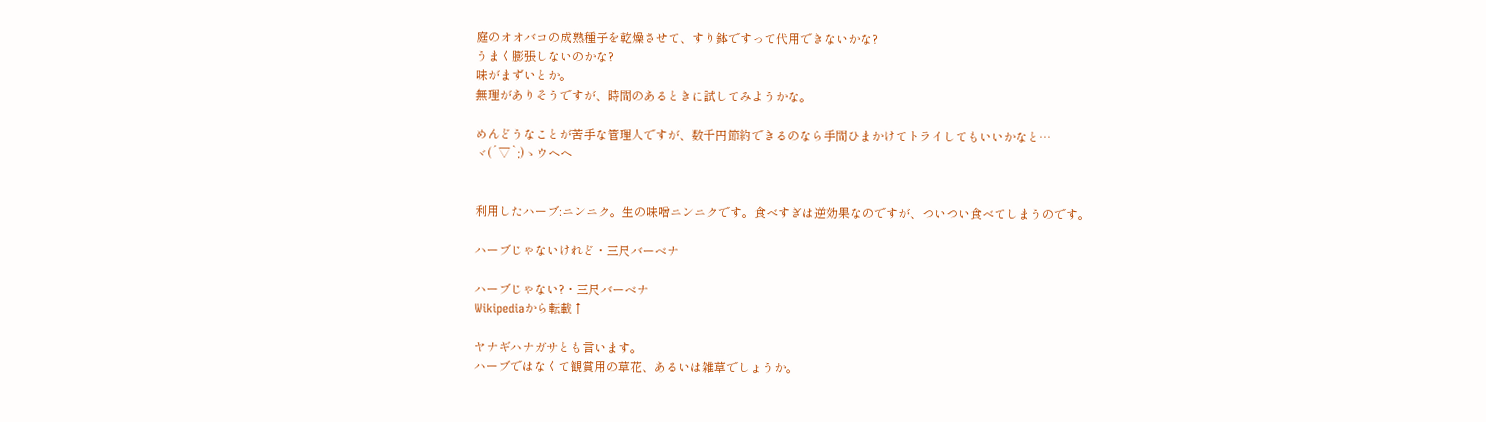庭のオオバコの成熟種子を乾燥させて、すり鉢ですって代用できないかな?
うまく膨張しないのかな?
味がまずいとか。
無理がありそうですが、時間のあるときに試してみようかな。

めんどうなことが苦手な管理人ですが、数千円節約できるのなら手間ひまかけてトライしてもいいかなと…
ヾ(´▽`;)ゝウヘヘ


利用したハーブ:ニンニク。生の味噌ニンニクです。食べすぎは逆効果なのですが、ついつい食べてしまうのです。

ハーブじゃないけれど・三尺バーベナ

ハーブじゃない?・三尺バーベナ
Wikipediaから転載↑

ヤナギハナガサとも言います。
ハーブではなくて観賞用の草花、あるいは雑草でしょうか。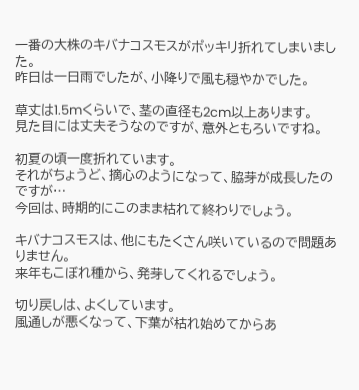一番の大株のキバナコスモスがポッキリ折れてしまいました。
昨日は一日雨でしたが、小降りで風も穏やかでした。

草丈は1.5mくらいで、茎の直径も2cm以上あります。
見た目には丈夫そうなのですが、意外ともろいですね。

初夏の頃一度折れています。
それがちょうど、摘心のようになって、脇芽が成長したのですが…
今回は、時期的にこのまま枯れて終わりでしょう。

キバナコスモスは、他にもたくさん咲いているので問題ありません。
来年もこぼれ種から、発芽してくれるでしょう。

切り戻しは、よくしています。
風通しが悪くなって、下葉が枯れ始めてからあ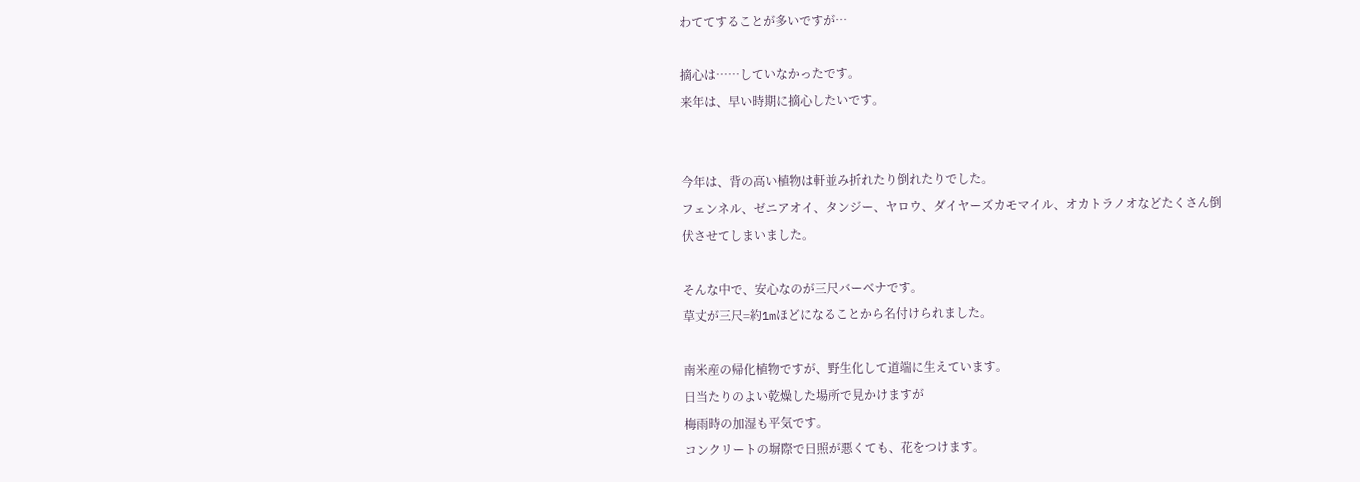わててすることが多いですが…

摘心は……していなかったです。
来年は、早い時期に摘心したいです。


今年は、背の高い植物は軒並み折れたり倒れたりでした。
フェンネル、ゼニアオイ、タンジー、ヤロウ、ダイヤーズカモマイル、オカトラノオなどたくさん倒伏させてしまいました。

そんな中で、安心なのが三尺バーベナです。
草丈が三尺=約1mほどになることから名付けられました。

南米産の帰化植物ですが、野生化して道端に生えています。
日当たりのよい乾燥した場所で見かけますが
梅雨時の加湿も平気です。
コンクリートの塀際で日照が悪くても、花をつけます。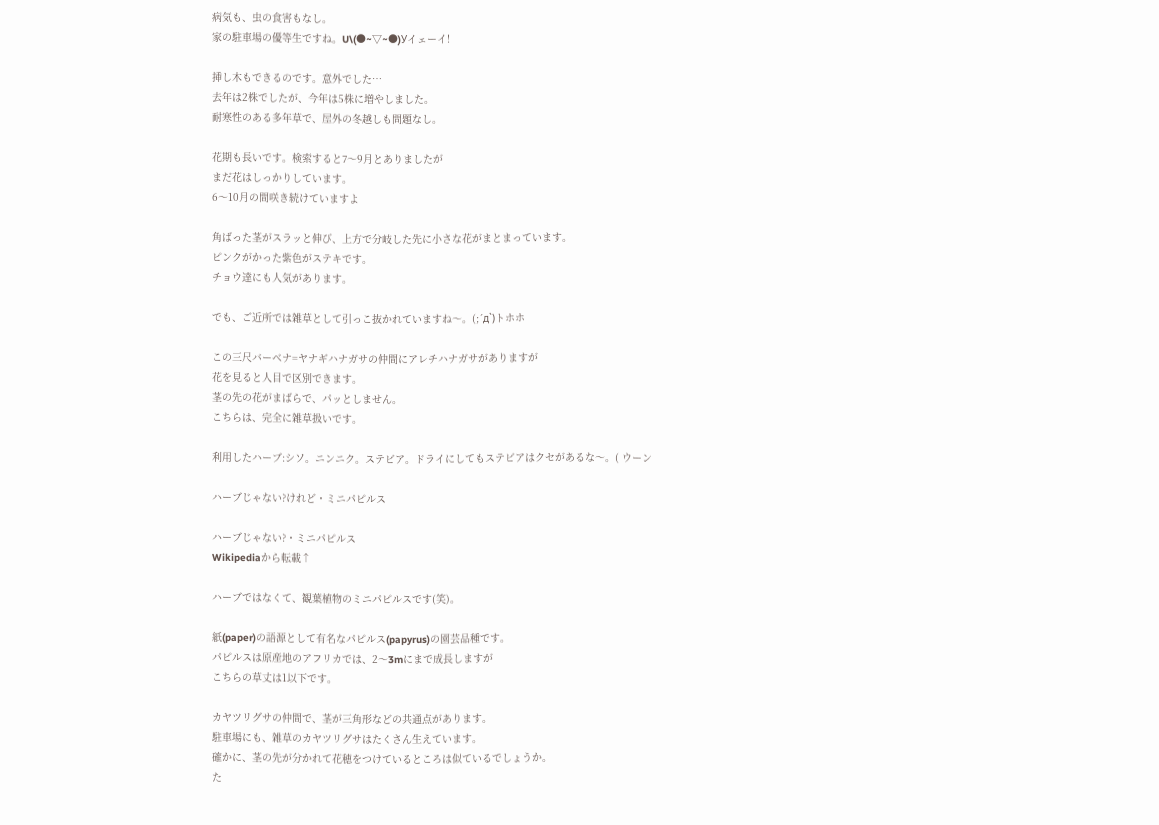病気も、虫の食害もなし。
家の駐車場の優等生ですね。U\(●~▽~●)Уイェーイ!

挿し木もできるのです。意外でした…
去年は2株でしたが、今年は5株に増やしました。
耐寒性のある多年草で、屋外の冬越しも問題なし。

花期も長いです。検索すると7〜9月とありましたが
まだ花はしっかりしています。
6〜10月の間咲き続けていますよ

角ばった茎がスラッと伸び、上方で分岐した先に小さな花がまとまっています。
ピンクがかった紫色がステキです。
チョウ達にも人気があります。

でも、ご近所では雑草として引っこ抜かれていますね〜。(;´д`)トホホ

この三尺バーベナ=ヤナギハナガサの仲間にアレチハナガサがありますが
花を見ると人目で区別できます。
茎の先の花がまばらで、パッとしません。
こちらは、完全に雑草扱いです。

利用したハーブ:シソ。ニンニク。ステビア。ドライにしてもステビアはクセがあるな〜。( ウーン

ハーブじゃない?けれど・ミニパピルス

ハーブじゃない?・ミニパピルス
Wikipediaから転載↑

ハーブではなくて、観葉植物のミニパピルスです(笑)。

紙(paper)の語源として有名なパピルス(papyrus)の園芸品種です。
パピルスは原産地のアフリカでは、2〜3mにまで成長しますが
こちらの草丈は1以下です。

カヤツリグサの仲間で、茎が三角形などの共通点があります。
駐車場にも、雑草のカヤツリグサはたくさん生えています。
確かに、茎の先が分かれて花穂をつけているところは似ているでしょうか。
た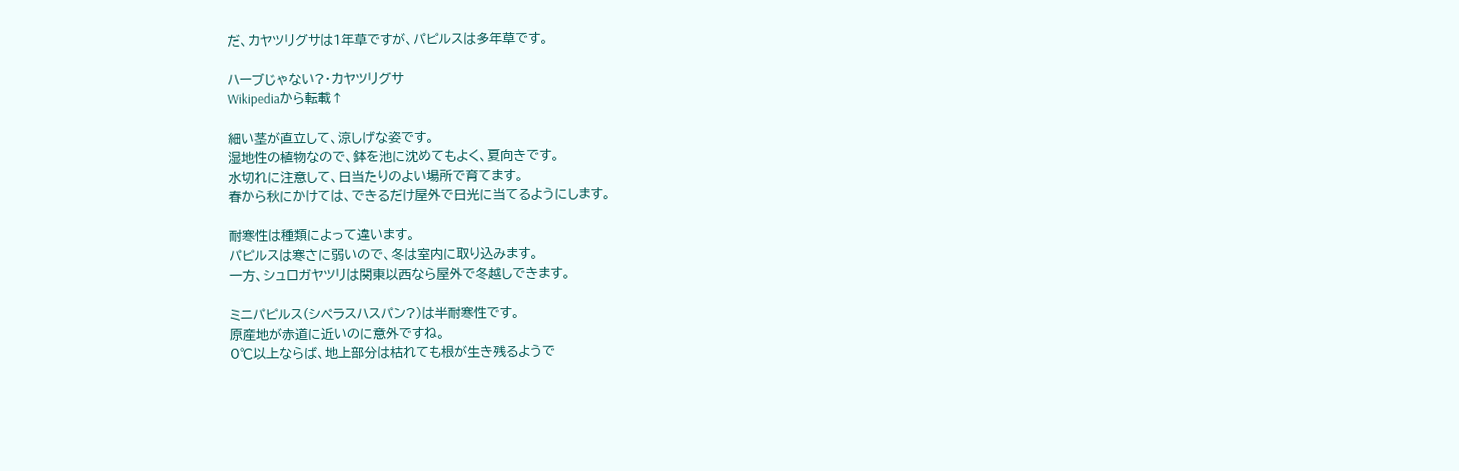だ、カヤツリグサは1年草ですが、パピルスは多年草です。

ハーブじゃない?・カヤツリグサ
Wikipediaから転載↑

細い茎が直立して、涼しげな姿です。
湿地性の植物なので、鉢を池に沈めてもよく、夏向きです。
水切れに注意して、日当たりのよい場所で育てます。
春から秋にかけては、できるだけ屋外で日光に当てるようにします。

耐寒性は種類によって違います。
パピルスは寒さに弱いので、冬は室内に取り込みます。
一方、シュロガヤツリは関東以西なら屋外で冬越しできます。

ミニパピルス(シペラスハスパン?)は半耐寒性です。
原産地が赤道に近いのに意外ですね。
0℃以上ならば、地上部分は枯れても根が生き残るようで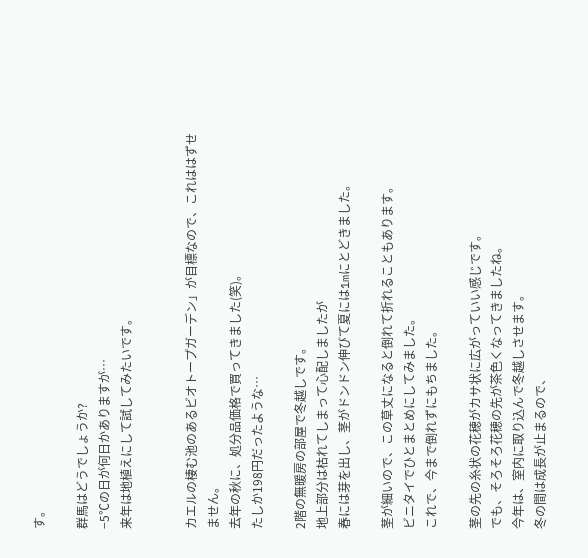す。

群馬はどうでしょうか?
−5℃の日が何日かありますが…
来年は地植えにして試してみたいです。


カエルの棲む池のあるビオトープガーデン」が目標なので、これははずせません。
去年の秋に、処分品価格で買ってきました(笑)。
たしか198円だったような…

2階の無暖房の部屋で冬越しです。
地上部分は枯れてしまって心配しましたが
春には芽を出し、茎がドンドン伸びて夏には1mにとどきました。

茎が細いので、この草丈になると倒れて折れることもあります。
ビニタイでひとまとめにしてみました。
これで、今まで倒れずにもちました。

茎の先の糸状の花穂がカサ状に広がっていい感じです。
でも、そろそろ花穂の先が茶色くなってきましたね。
今年は、室内に取り込んで冬越しさせます。
冬の間は成長が止まるので、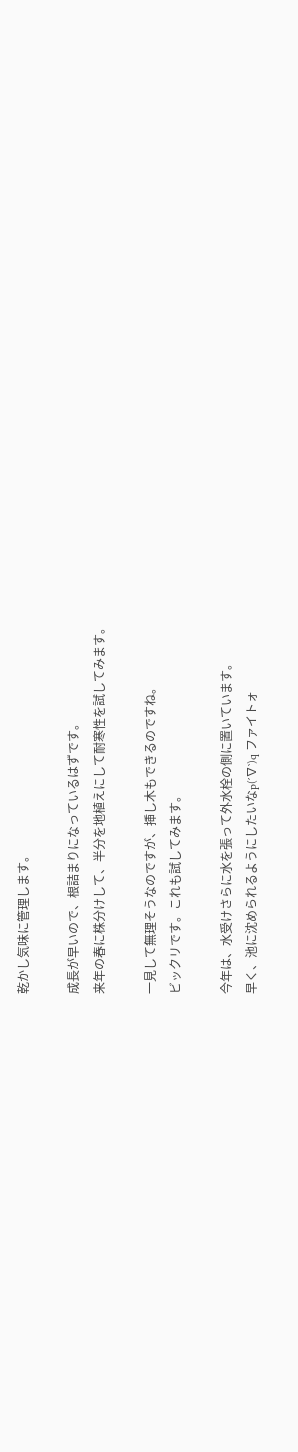乾かし気味に管理します。

成長が早いので、根詰まりになっているはずです。
来年の春に株分けして、半分を地植えにして耐寒性を試してみます。

一見して無理そうなのですが、挿し木もできるのですね。
ビックリです。これも試してみます。

今年は、水受けさらに水を張って外水栓の側に置いています。
早く、池に沈められるようにしたいなp(´∇`)q ファイトォ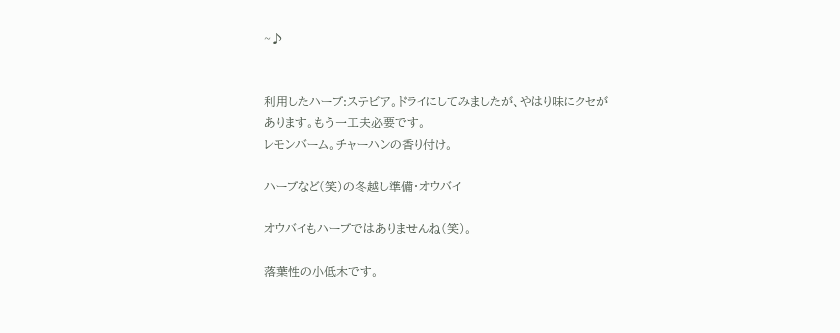~♪


利用したハーブ:ステビア。ドライにしてみましたが、やはり味にクセがあります。もう一工夫必要です。
レモンバーム。チャーハンの香り付け。

ハーブなど(笑)の冬越し準備・オウバイ

オウバイもハーブではありませんね(笑)。

落葉性の小低木です。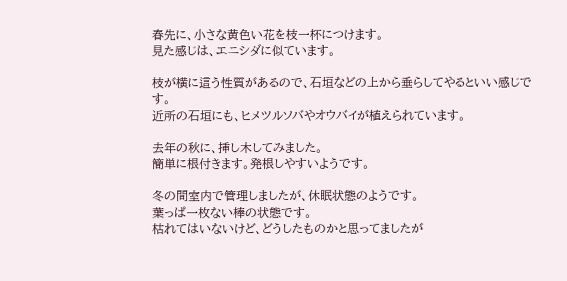春先に、小さな黄色い花を枝一杯につけます。
見た感じは、エニシダに似ています。

枝が横に這う性質があるので、石垣などの上から垂らしてやるといい感じです。
近所の石垣にも、ヒメツルソバやオウバイが植えられています。

去年の秋に、挿し木してみました。
簡単に根付きます。発根しやすいようです。

冬の間室内で管理しましたが、休眠状態のようです。
葉っぱ一枚ない棒の状態です。
枯れてはいないけど、どうしたものかと思ってましたが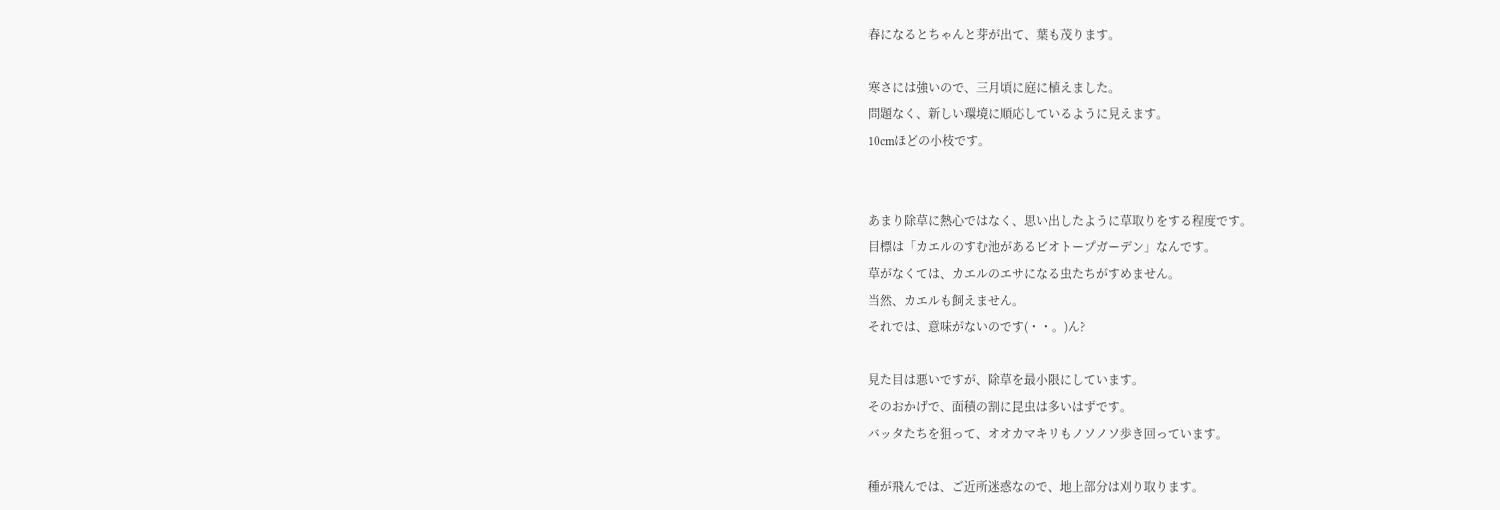春になるとちゃんと芽が出て、葉も茂ります。

寒さには強いので、三月頃に庭に植えました。
問題なく、新しい環境に順応しているように見えます。
10cmほどの小枝です。


あまり除草に熱心ではなく、思い出したように草取りをする程度です。
目標は「カエルのすむ池があるビオトープガーデン」なんです。
草がなくては、カエルのエサになる虫たちがすめません。
当然、カエルも飼えません。
それでは、意味がないのです(・・。)ん?

見た目は悪いですが、除草を最小限にしています。
そのおかげで、面積の割に昆虫は多いはずです。
バッタたちを狙って、オオカマキリもノソノソ歩き回っています。

種が飛んでは、ご近所迷惑なので、地上部分は刈り取ります。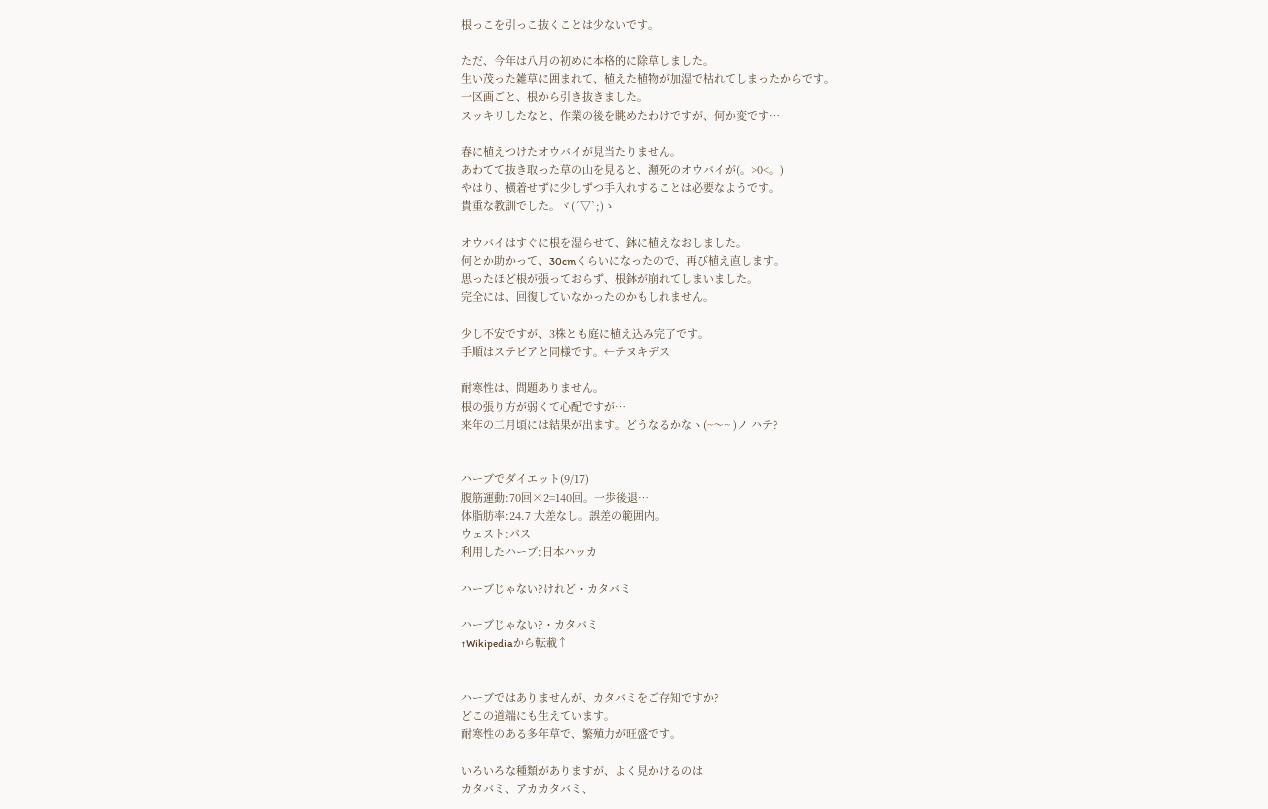根っこを引っこ抜くことは少ないです。

ただ、今年は八月の初めに本格的に除草しました。
生い茂った雑草に囲まれて、植えた植物が加湿で枯れてしまったからです。
一区画ごと、根から引き抜きました。
スッキリしたなと、作業の後を眺めたわけですが、何か変です…

春に植えつけたオウバイが見当たりません。
あわてて抜き取った草の山を見ると、瀕死のオウバイが(。>0<。)
やはり、横着せずに少しずつ手入れすることは必要なようです。
貴重な教訓でした。ヾ(´▽`;)ゝ

オウバイはすぐに根を湿らせて、鉢に植えなおしました。
何とか助かって、30cmくらいになったので、再び植え直します。
思ったほど根が張っておらず、根鉢が崩れてしまいました。
完全には、回復していなかったのかもしれません。

少し不安ですが、3株とも庭に植え込み完了です。
手順はステビアと同様です。←テヌキデス

耐寒性は、問題ありません。
根の張り方が弱くて心配ですが…
来年の二月頃には結果が出ます。どうなるかなヽ(~〜~ )ノ ハテ?


ハーブでダイエット(9/17)
腹筋運動:70回×2=140回。一歩後退…
体脂肪率:24.7 大差なし。誤差の範囲内。
ウェスト:パス
利用したハーブ:日本ハッカ

ハーブじゃない?けれど・カタバミ

ハーブじゃない?・カタバミ
↑Wikipediaから転載↑


ハーブではありませんが、カタバミをご存知ですか?
どこの道端にも生えています。
耐寒性のある多年草で、繁殖力が旺盛です。

いろいろな種類がありますが、よく見かけるのは
カタバミ、アカカタバミ、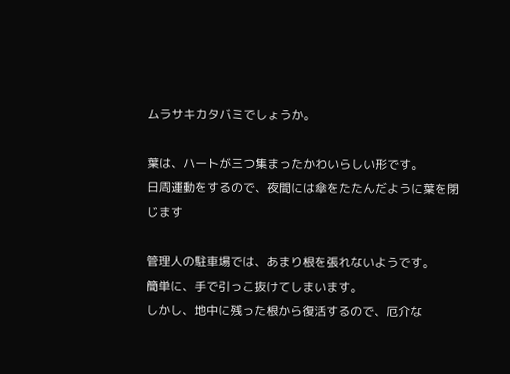ムラサキカタバミでしょうか。

葉は、ハートが三つ集まったかわいらしい形です。
日周運動をするので、夜間には傘をたたんだように葉を閉じます

管理人の駐車場では、あまり根を張れないようです。
簡単に、手で引っこ抜けてしまいます。
しかし、地中に残った根から復活するので、厄介な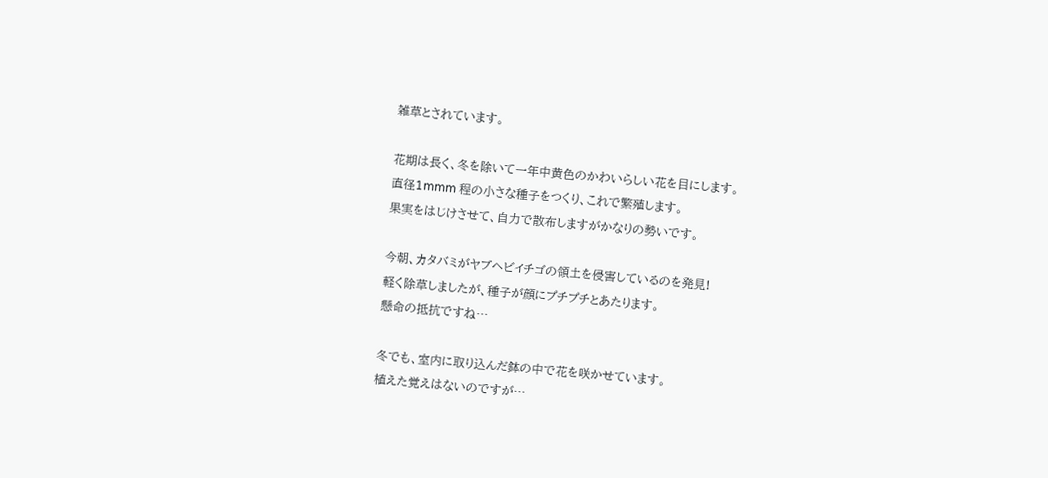雑草とされています。

花期は長く、冬を除いて一年中黄色のかわいらしい花を目にします。
直径1mmm 程の小さな種子をつくり、これで繁殖します。
果実をはじけさせて、自力で散布しますがかなりの勢いです。

今朝、カタバミがヤブヘビイチゴの領土を侵害しているのを発見!
軽く除草しましたが、種子が顔にプチプチとあたります。
懸命の抵抗ですね…

冬でも、室内に取り込んだ鉢の中で花を咲かせています。
植えた覚えはないのですが…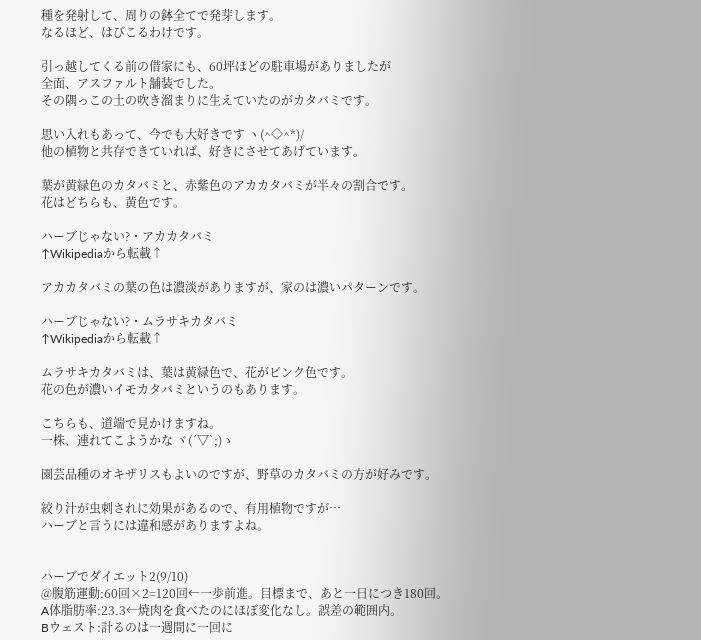種を発射して、周りの鉢全てで発芽します。
なるほど、はびこるわけです。

引っ越してくる前の借家にも、60坪ほどの駐車場がありましたが
全面、アスファルト舗装でした。
その隅っこの土の吹き溜まりに生えていたのがカタバミです。

思い入れもあって、今でも大好きです ヽ(^◇^*)/
他の植物と共存できていれば、好きにさせてあげています。

葉が黄緑色のカタバミと、赤紫色のアカカタバミが半々の割合です。
花はどちらも、黄色です。

ハーブじゃない?・アカカタバミ
↑Wikipediaから転載↑

アカカタバミの葉の色は濃淡がありますが、家のは濃いパターンです。

ハーブじゃない?・ムラサキカタバミ
↑Wikipediaから転載↑

ムラサキカタバミは、葉は黄緑色で、花がピンク色です。
花の色が濃いイモカタバミというのもあります。

こちらも、道端で見かけますね。
一株、連れてこようかな ヾ(´▽`;)ゝ

園芸品種のオキザリスもよいのですが、野草のカタバミの方が好みです。

絞り汁が虫刺されに効果があるので、有用植物ですが…
ハーブと言うには違和感がありますよね。


ハーブでダイエット2(9/10)
@腹筋運動:60回×2=120回←一歩前進。目標まで、あと一日につき180回。
A体脂肪率:23.3←焼肉を食べたのにほぼ変化なし。誤差の範囲内。
Bウェスト:計るのは一週間に一回に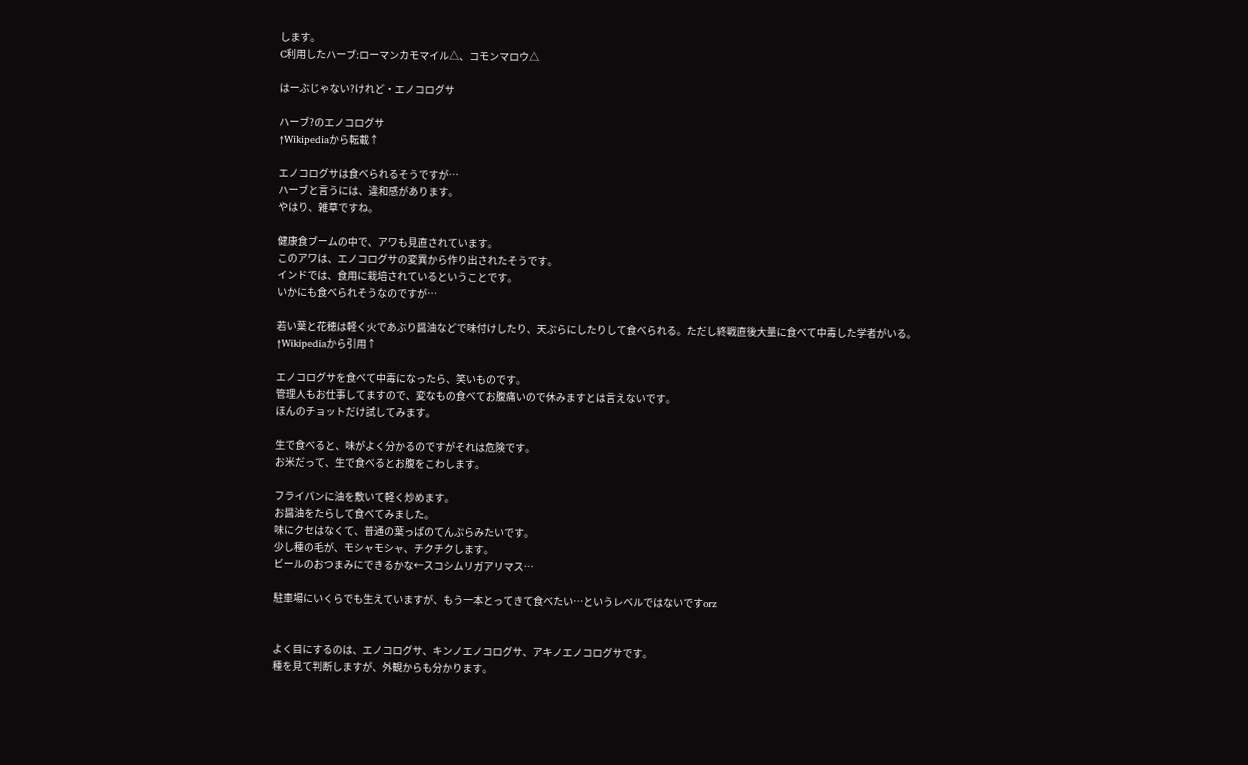します。
C利用したハーブ:ローマンカモマイル△、コモンマロウ△

はーぶじゃない?けれど・エノコログサ

ハーブ?のエノコログサ
↑Wikipediaから転載↑

エノコログサは食べられるそうですが…
ハーブと言うには、違和感があります。
やはり、雑草ですね。

健康食ブームの中で、アワも見直されています。
このアワは、エノコログサの変異から作り出されたそうです。
インドでは、食用に栽培されているということです。
いかにも食べられそうなのですが…

若い葉と花穂は軽く火であぶり醤油などで味付けしたり、天ぷらにしたりして食べられる。ただし終戦直後大量に食べて中毒した学者がいる。
↑Wikipediaから引用↑

エノコログサを食べて中毒になったら、笑いものです。
管理人もお仕事してますので、変なもの食べてお腹痛いので休みますとは言えないです。
ほんのチョットだけ試してみます。

生で食べると、味がよく分かるのですがそれは危険です。
お米だって、生で食べるとお腹をこわします。

フライパンに油を敷いて軽く炒めます。
お醤油をたらして食べてみました。
味にクセはなくて、普通の葉っぱのてんぷらみたいです。
少し種の毛が、モシャモシャ、チクチクします。
ビールのおつまみにできるかな←スコシムリガアリマス…

駐車場にいくらでも生えていますが、もう一本とってきて食べたい…というレベルではないですorz


よく目にするのは、エノコログサ、キンノエノコログサ、アキノエノコログサです。
種を見て判断しますが、外観からも分かります。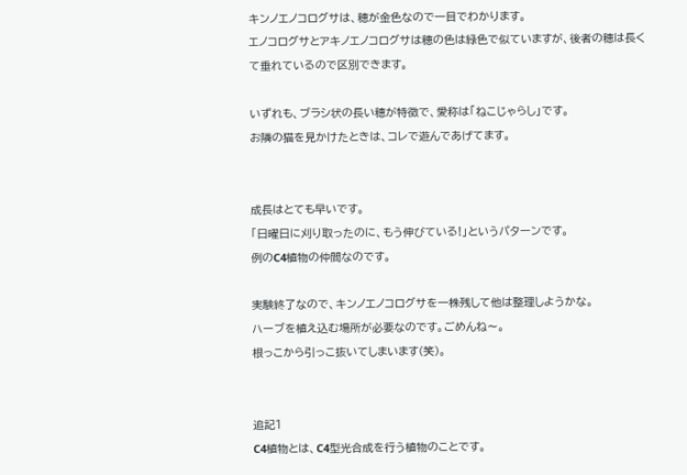キンノエノコログサは、穂が金色なので一目でわかります。
エノコログサとアキノエノコログサは穂の色は緑色で似ていますが、後者の穂は長くて垂れているので区別できます。

いずれも、ブラシ状の長い穂が特徴で、愛称は「ねこじゃらし」です。
お隣の猫を見かけたときは、コレで遊んであげてます。


成長はとても早いです。
「日曜日に刈り取ったのに、もう伸びている!」というパターンです。
例のC4植物の仲間なのです。

実験終了なので、キンノエノコログサを一株残して他は整理しようかな。
ハーブを植え込む場所が必要なのです。ごめんね〜。
根っこから引っこ抜いてしまいます(笑)。


追記1
C4植物とは、C4型光合成を行う植物のことです。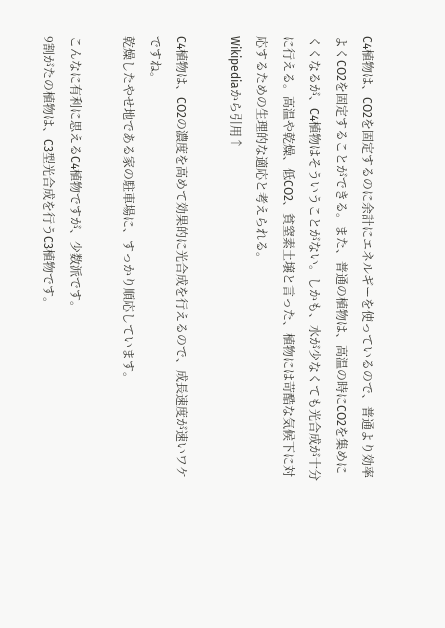C4植物は、CO2を固定するのに余計にエネルギーを使っているので、普通より効率よくCO2を固定することができる。また、普通の植物は、高温の時にCO2を集めにくくなるが、C4植物はそういうことがない。しかも、水が少なくても光合成が十分に行える。高温や乾燥、低CO2、貧窒素土壌と言った、植物には苛酷な気候下に対応するための生理的な適応と考えられる。
Wikipediaから引用↑

C4植物は、CO2の濃度を高めて効果的に光合成を行えるので、成長速度が速いワケですね。
乾燥したやせ地である家の駐車場に、すっかり順応しています。

こんなに有利に思えるC4植物ですが、少数派です。
9割がたの植物は、C3型光合成を行うC3植物です。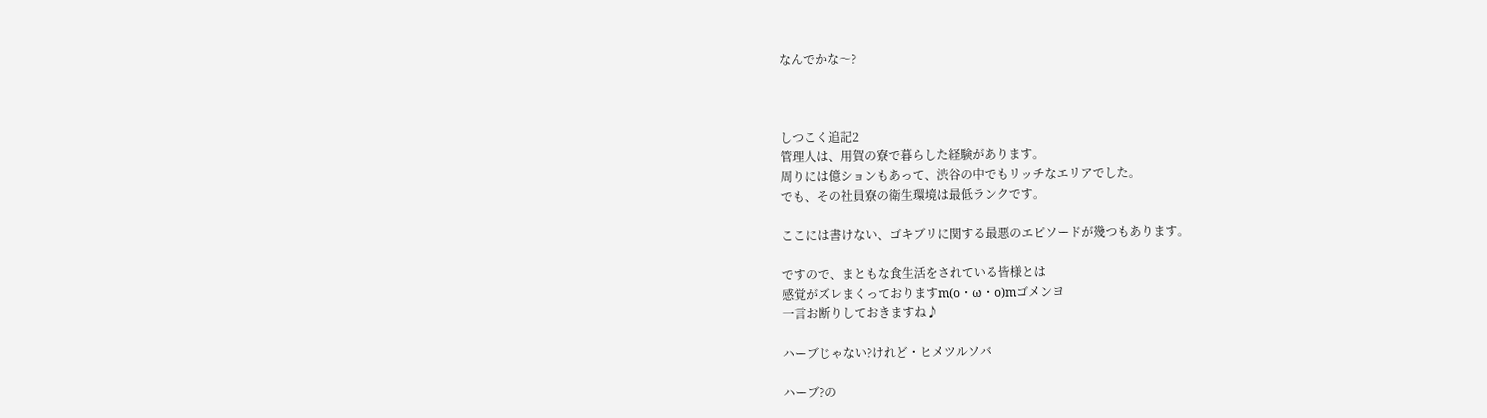なんでかな〜?



しつこく追記2
管理人は、用賀の寮で暮らした経験があります。
周りには億ションもあって、渋谷の中でもリッチなエリアでした。
でも、その社員寮の衛生環境は最低ランクです。

ここには書けない、ゴキブリに関する最悪のエピソードが幾つもあります。

ですので、まともな食生活をされている皆様とは
感覚がズレまくっておりますm(o・ω・o)mゴメンヨ
一言お断りしておきますね♪

ハーブじゃない?けれど・ヒメツルソバ

ハーブ?の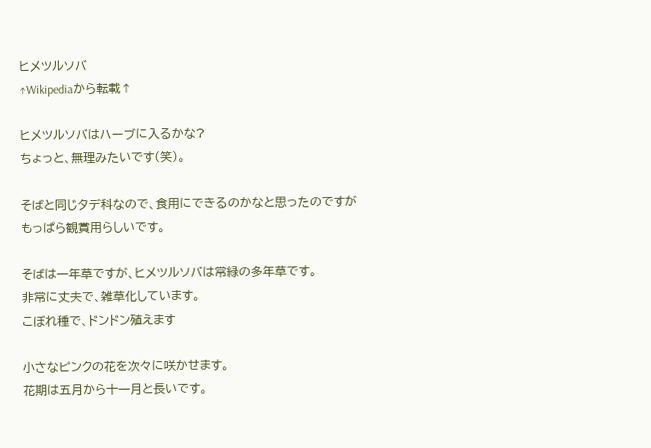ヒメツルソバ
↑Wikipediaから転載↑

ヒメツルソバはハーブに入るかな?
ちょっと、無理みたいです(笑)。

そばと同じタデ科なので、食用にできるのかなと思ったのですが
もっぱら観賞用らしいです。

そばは一年草ですが、ヒメツルソバは常緑の多年草です。
非常に丈夫で、雑草化しています。
こぼれ種で、ドンドン殖えます

小さなピンクの花を次々に咲かせます。
花期は五月から十一月と長いです。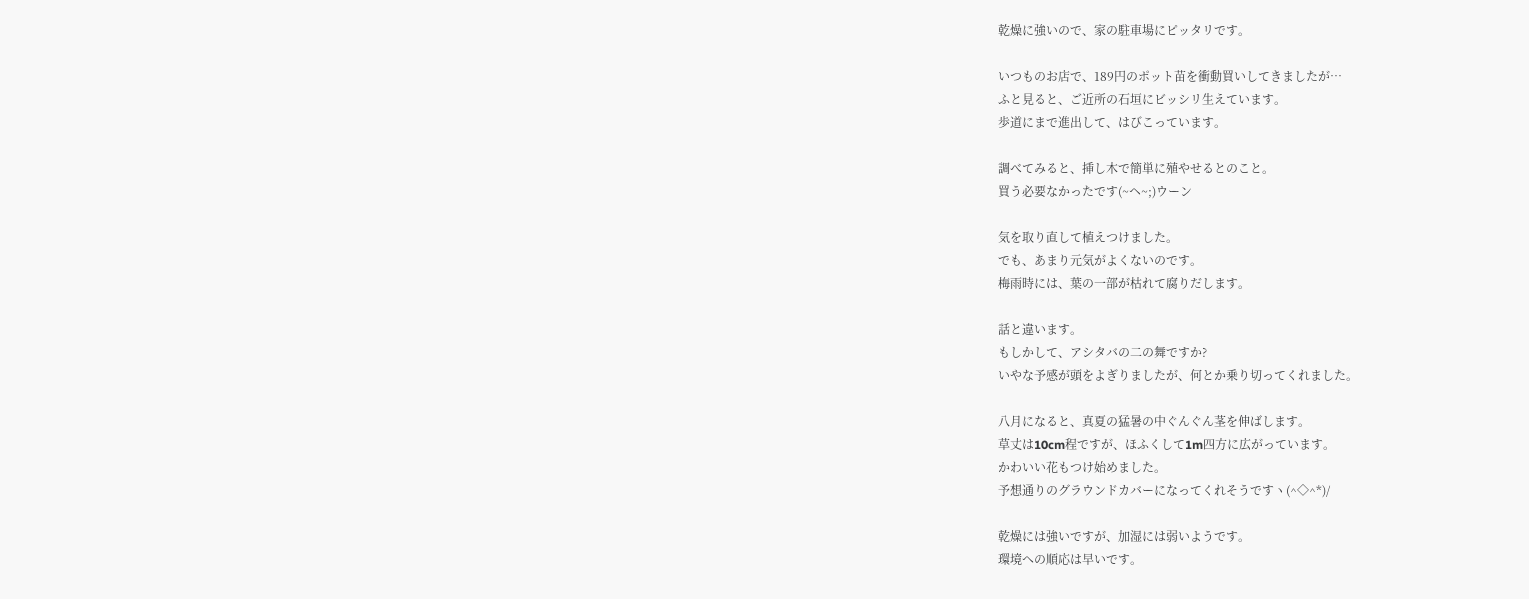乾燥に強いので、家の駐車場にピッタリです。

いつものお店で、189円のポット苗を衝動買いしてきましたが…
ふと見ると、ご近所の石垣にビッシリ生えています。
歩道にまで進出して、はびこっています。

調べてみると、挿し木で簡単に殖やせるとのこと。
買う必要なかったです(~ヘ~;)ウーン

気を取り直して植えつけました。
でも、あまり元気がよくないのです。
梅雨時には、葉の一部が枯れて腐りだします。

話と違います。
もしかして、アシタバの二の舞ですか?
いやな予感が頭をよぎりましたが、何とか乗り切ってくれました。

八月になると、真夏の猛暑の中ぐんぐん茎を伸ばします。
草丈は10cm程ですが、ほふくして1m四方に広がっています。
かわいい花もつけ始めました。
予想通りのグラウンドカバーになってくれそうですヽ(^◇^*)/

乾燥には強いですが、加湿には弱いようです。
環境への順応は早いです。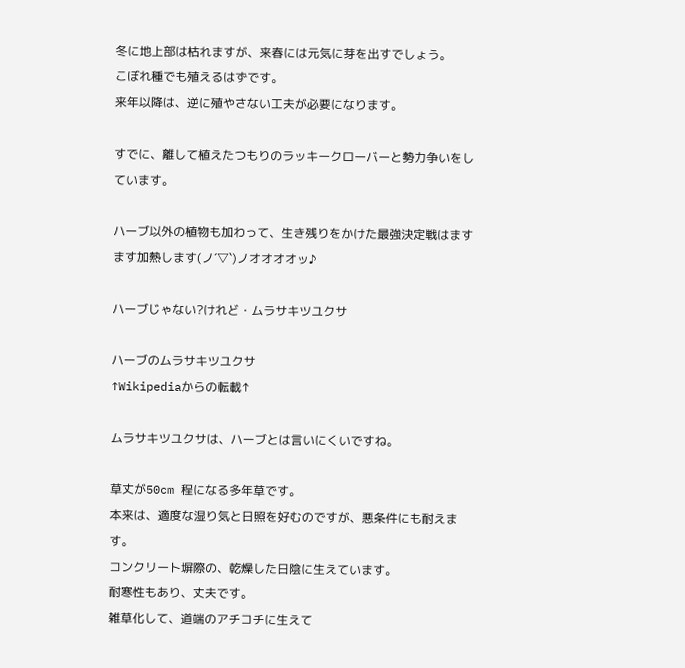冬に地上部は枯れますが、来春には元気に芽を出すでしょう。
こぼれ種でも殖えるはずです。
来年以降は、逆に殖やさない工夫が必要になります。

すでに、離して植えたつもりのラッキークローバーと勢力争いをしています。

ハーブ以外の植物も加わって、生き残りをかけた最強決定戦はますます加熱します(ノ´▽`)ノオオオオッ♪

ハーブじゃない?けれど・ムラサキツユクサ

ハーブのムラサキツユクサ
↑Wikipediaからの転載↑

ムラサキツユクサは、ハーブとは言いにくいですね。

草丈が50cm 程になる多年草です。
本来は、適度な湿り気と日照を好むのですが、悪条件にも耐えます。
コンクリート塀際の、乾燥した日陰に生えています。
耐寒性もあり、丈夫です。
雑草化して、道端のアチコチに生えて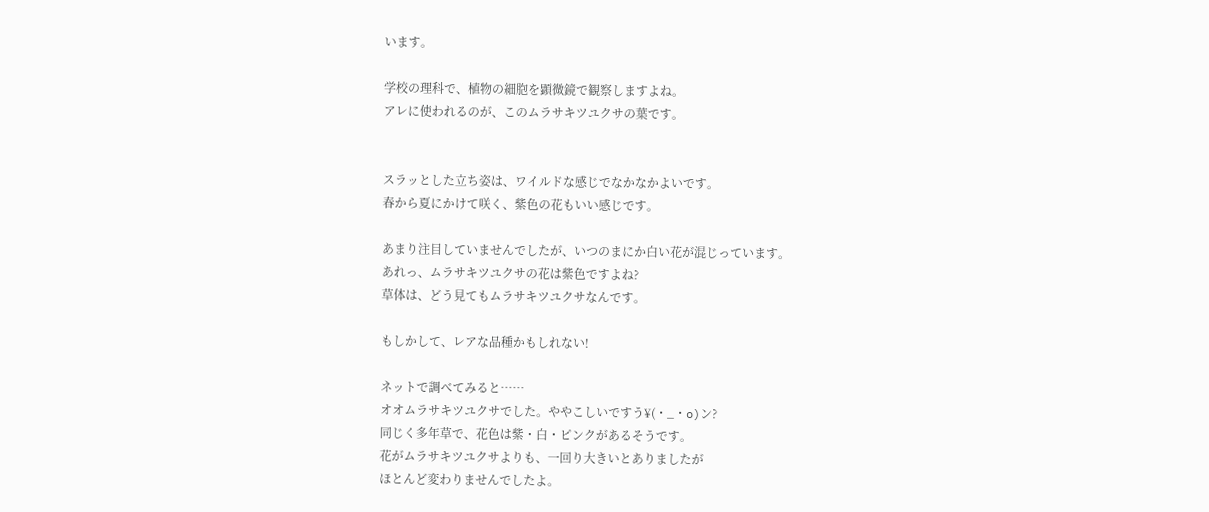います。

学校の理科で、植物の細胞を顕微鏡で観察しますよね。
アレに使われるのが、このムラサキツユクサの葉です。


スラッとした立ち姿は、ワイルドな感じでなかなかよいです。
春から夏にかけて咲く、紫色の花もいい感じです。

あまり注目していませんでしたが、いつのまにか白い花が混じっています。
あれっ、ムラサキツユクサの花は紫色ですよね?
草体は、どう見てもムラサキツユクサなんです。

もしかして、レアな品種かもしれない!

ネットで調べてみると……
オオムラサキツユクサでした。ややこしいですう¥(・_・o)ン?
同じく多年草で、花色は紫・白・ピンクがあるそうです。
花がムラサキツユクサよりも、一回り大きいとありましたが
ほとんど変わりませんでしたよ。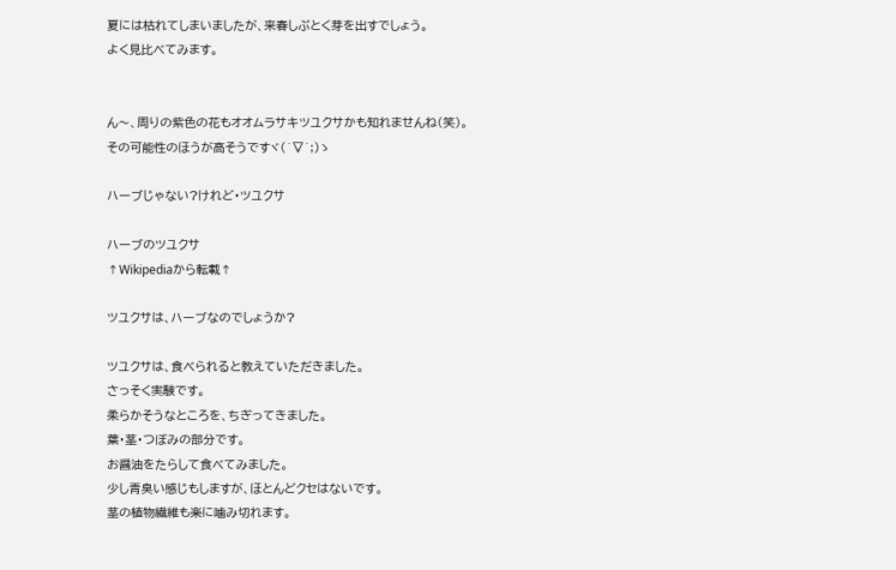夏には枯れてしまいましたが、来春しぶとく芽を出すでしょう。
よく見比べてみます。


ん〜、周りの紫色の花もオオムラサキツユクサかも知れませんね(笑)。
その可能性のほうが高そうですヾ(´▽`;)ゝ

ハーブじゃない?けれど・ツユクサ

ハーブのツユクサ
↑Wikipediaから転載↑

ツユクサは、ハーブなのでしょうか?

ツユクサは、食べられると教えていただきました。
さっそく実験です。
柔らかそうなところを、ちぎってきました。
葉・茎・つぼみの部分です。
お醤油をたらして食べてみました。
少し青臭い感じもしますが、ほとんどクセはないです。
茎の植物繊維も楽に噛み切れます。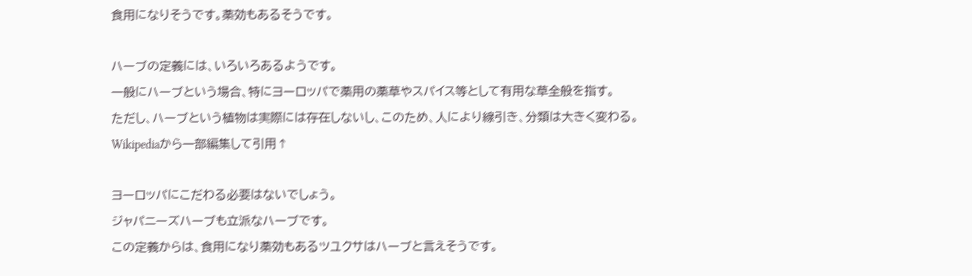食用になりそうです。薬効もあるそうです。

ハーブの定義には、いろいろあるようです。
一般にハーブという場合、特にヨーロッパで薬用の薬草やスパイス等として有用な草全般を指す。
ただし、ハーブという植物は実際には存在しないし、このため、人により線引き、分類は大きく変わる。
Wikipediaから一部編集して引用↑

ヨーロッパにこだわる必要はないでしょう。
ジャパニーズハーブも立派なハーブです。
この定義からは、食用になり薬効もあるツユクサはハーブと言えそうです。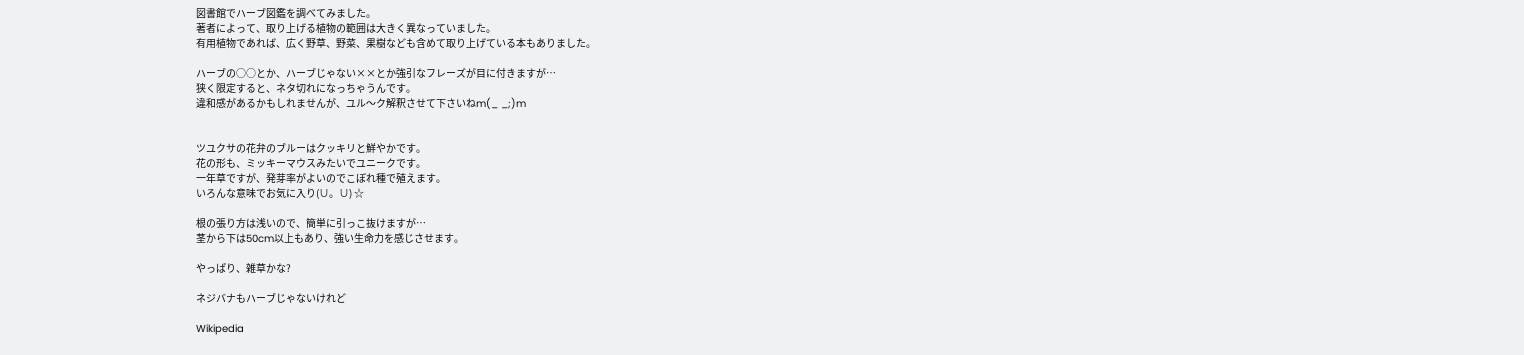図書館でハーブ図鑑を調べてみました。
著者によって、取り上げる植物の範囲は大きく異なっていました。
有用植物であれば、広く野草、野菜、果樹なども含めて取り上げている本もありました。

ハーブの○○とか、ハーブじゃない××とか強引なフレーズが目に付きますが…
狭く限定すると、ネタ切れになっちゃうんです。
違和感があるかもしれませんが、ユル〜ク解釈させて下さいねm(_ _;)m


ツユクサの花弁のブルーはクッキリと鮮やかです。
花の形も、ミッキーマウスみたいでユニークです。
一年草ですが、発芽率がよいのでこぼれ種で殖えます。
いろんな意味でお気に入り(∪。∪) ☆

根の張り方は浅いので、簡単に引っこ抜けますが…
茎から下は50cm以上もあり、強い生命力を感じさせます。

やっぱり、雑草かな?

ネジバナもハーブじゃないけれど

Wikipedia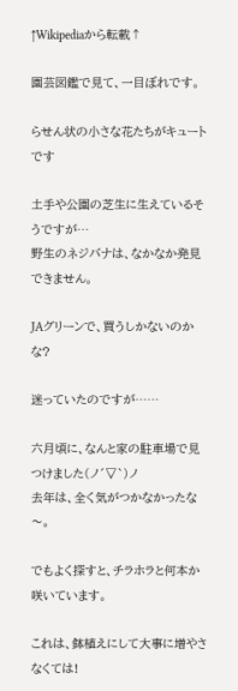↑Wikipediaから転載↑

園芸図鑑で見て、一目ぼれです。

らせん状の小さな花たちがキュートです

土手や公園の芝生に生えているそうですが…
野生のネジバナは、なかなか発見できません。

JAグリーンで、買うしかないのかな?

迷っていたのですが……

六月頃に、なんと家の駐車場で見つけました(ノ´▽`)ノ
去年は、全く気がつかなかったな〜。

でもよく探すと、チラホラと何本か咲いています。

これは、鉢植えにして大事に増やさなくては!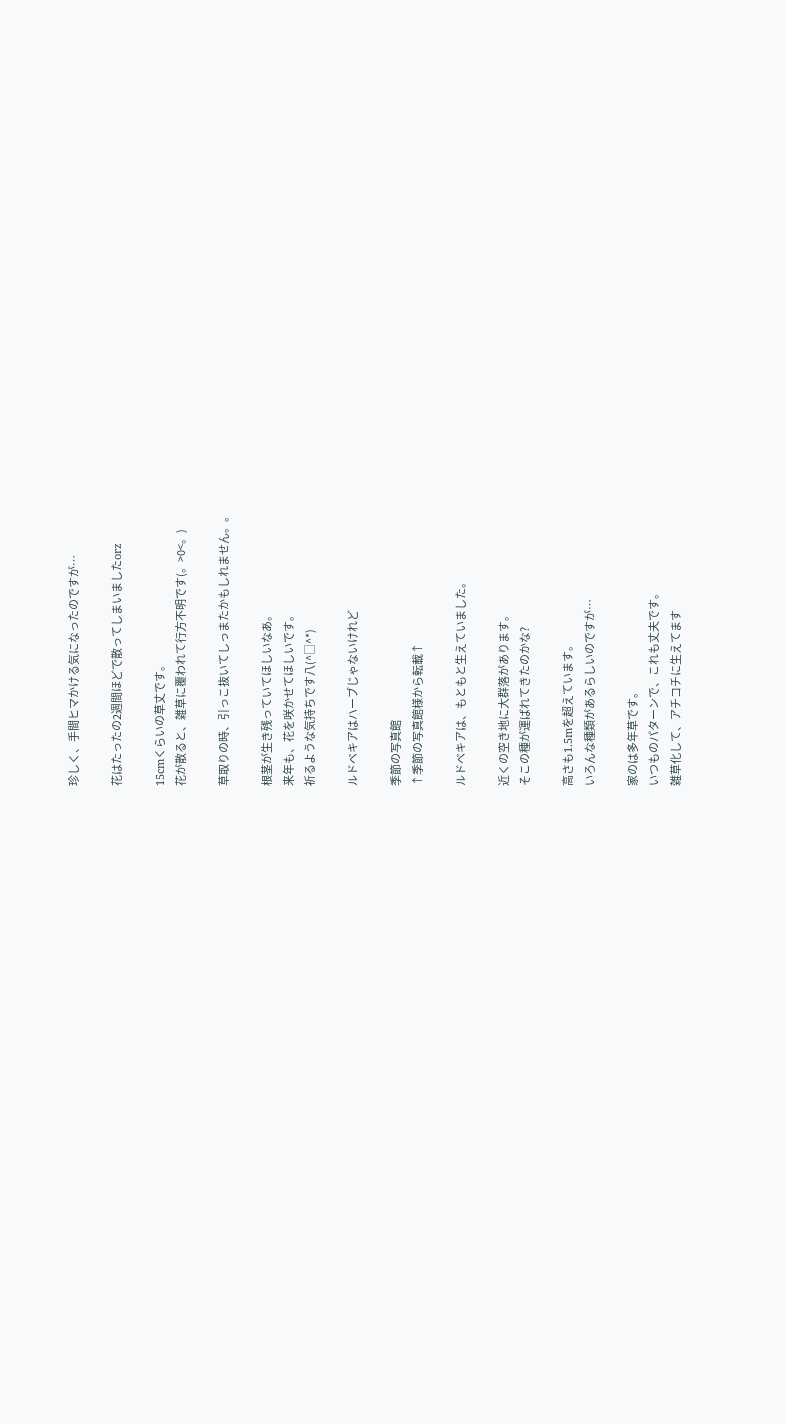珍しく、手間ヒマかける気になったのですが…

花はたったの2週間ほどで散ってしまいましたorz

15cmくらいの草丈です。
花が散ると、雑草に覆われて行方不明です(。>0<。)

草取りの時、引っこ抜いてしっまたかもしれません。。

根茎が生き残っていてほしいなあ。
来年も、花を咲かせてほしいです。
祈るような気持ちです八(^□^*)

ルドベキアはハーブじゃないけれど

季節の写真館
↑季節の写真館様から転載↑

ルドベキアは、もともと生えていました。

近くの空き地に大群落があります。
そこの種が運ばれてきたのかな?

高さも1.5mを超えています。
いろんな種類があるらしいのですが…

家のは多年草です。
いつものパターンで、これも丈夫です。
雑草化して、アチコチに生えてます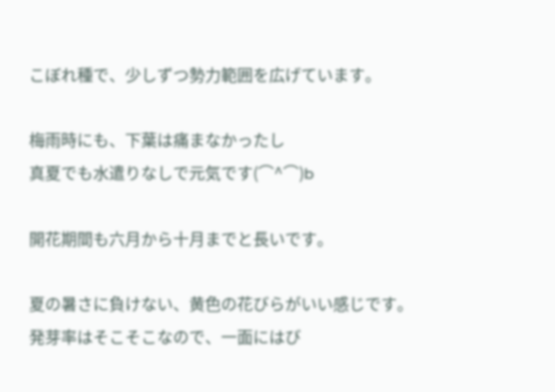こぼれ種で、少しずつ勢力範囲を広げています。

梅雨時にも、下葉は痛まなかったし
真夏でも水遣りなしで元気です(⌒^⌒)b

開花期間も六月から十月までと長いです。

夏の暑さに負けない、黄色の花びらがいい感じです。
発芽率はそこそこなので、一面にはび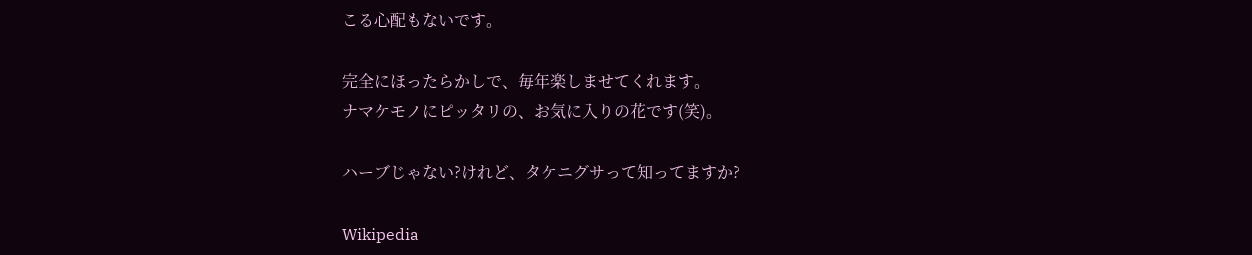こる心配もないです。

完全にほったらかしで、毎年楽しませてくれます。
ナマケモノにピッタリの、お気に入りの花です(笑)。

ハーブじゃない?けれど、タケニグサって知ってますか?

Wikipedia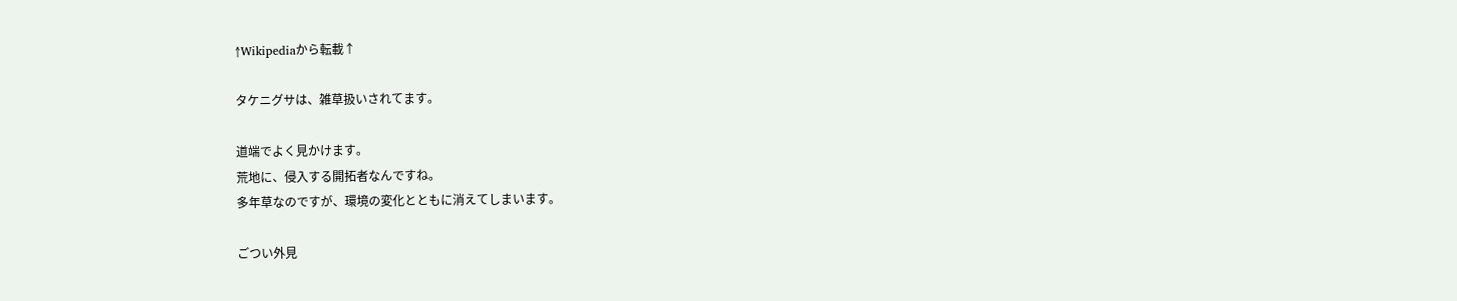↑Wikipediaから転載↑

タケニグサは、雑草扱いされてます。

道端でよく見かけます。
荒地に、侵入する開拓者なんですね。
多年草なのですが、環境の変化とともに消えてしまいます。

ごつい外見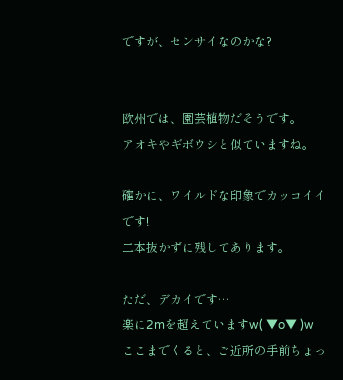ですが、センサイなのかな?


欧州では、園芸植物だそうです。
アオキやギボウシと似ていますね。

確かに、ワイルドな印象でカッコイイです!
二本抜かずに残してあります。

ただ、デカイです…
楽に2mを超えていますw( ▼o▼ )w
ここまでくると、ご近所の手前ちょっ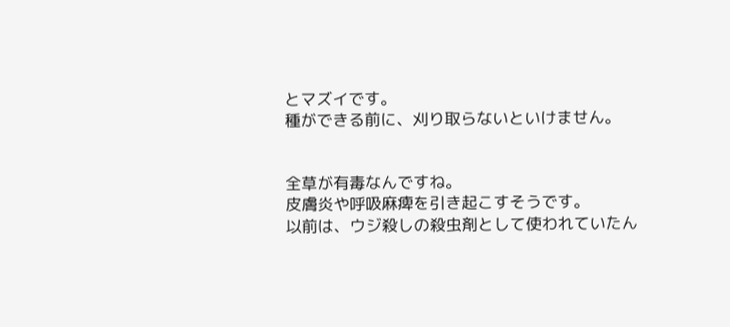とマズイです。
種ができる前に、刈り取らないといけません。


全草が有毒なんですね。
皮膚炎や呼吸麻痺を引き起こすそうです。
以前は、ウジ殺しの殺虫剤として使われていたん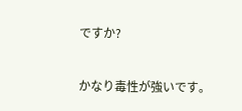ですか?

かなり毒性が強いです。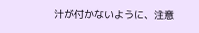汁が付かないように、注意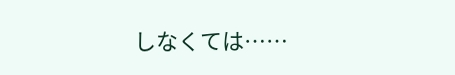しなくては……